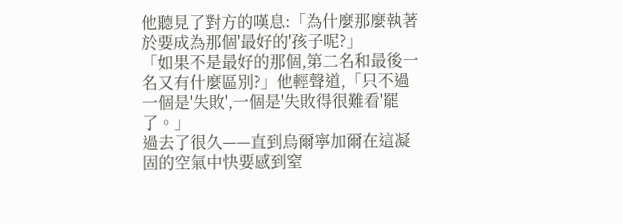他聽見了對方的嘆息:「為什麼那麼執著於要成為那個'最好的'孩子呢?」
「如果不是最好的那個,第二名和最後一名又有什麼區別?」他輕聲道,「只不過一個是'失敗',一個是'失敗得很難看'罷了。」
過去了很久——直到烏爾寧加爾在這凝固的空氣中快要感到窒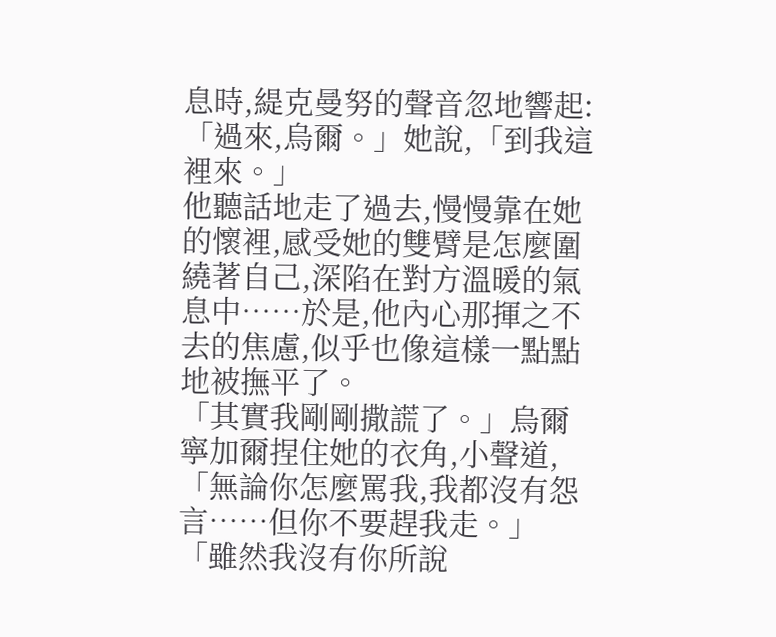息時,緹克曼努的聲音忽地響起:「過來,烏爾。」她說,「到我這裡來。」
他聽話地走了過去,慢慢靠在她的懷裡,感受她的雙臂是怎麼圍繞著自己,深陷在對方溫暖的氣息中……於是,他內心那揮之不去的焦慮,似乎也像這樣一點點地被撫平了。
「其實我剛剛撒謊了。」烏爾寧加爾捏住她的衣角,小聲道,「無論你怎麼罵我,我都沒有怨言……但你不要趕我走。」
「雖然我沒有你所說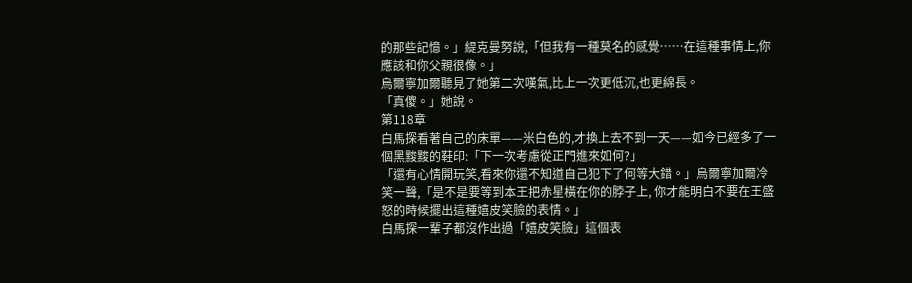的那些記憶。」緹克曼努說,「但我有一種莫名的感覺……在這種事情上,你應該和你父親很像。」
烏爾寧加爾聽見了她第二次嘆氣,比上一次更低沉,也更綿長。
「真傻。」她說。
第118章
白馬探看著自己的床單——米白色的,才換上去不到一天——如今已經多了一個黑黢黢的鞋印:「下一次考慮從正門進來如何?」
「還有心情開玩笑,看來你還不知道自己犯下了何等大錯。」烏爾寧加爾冷笑一聲,「是不是要等到本王把赤星橫在你的脖子上, 你才能明白不要在王盛怒的時候擺出這種嬉皮笑臉的表情。」
白馬探一輩子都沒作出過「嬉皮笑臉」這個表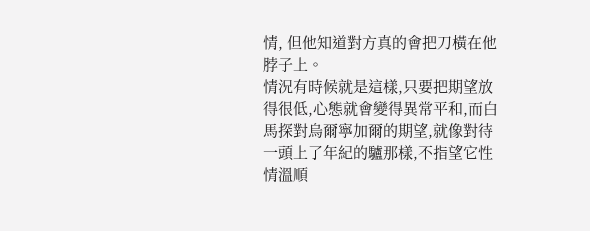情, 但他知道對方真的會把刀橫在他脖子上。
情況有時候就是這樣,只要把期望放得很低,心態就會變得異常平和,而白馬探對烏爾寧加爾的期望,就像對待一頭上了年紀的驢那樣,不指望它性情溫順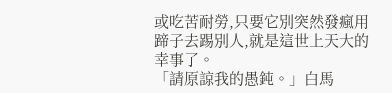或吃苦耐勞,只要它別突然發瘋用蹄子去踢別人,就是這世上天大的幸事了。
「請原諒我的愚鈍。」白馬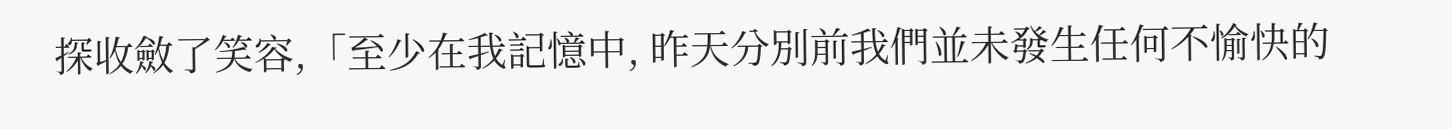探收斂了笑容,「至少在我記憶中, 昨天分別前我們並未發生任何不愉快的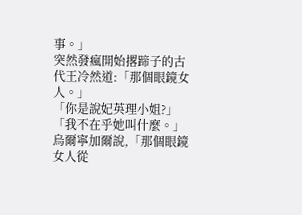事。」
突然發瘋開始撂蹄子的古代王冷然道:「那個眼鏡女人。」
「你是說妃英理小姐?」
「我不在乎她叫什麼。」烏爾寧加爾說,「那個眼鏡女人從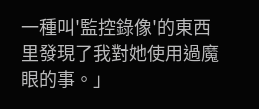一種叫'監控錄像'的東西里發現了我對她使用過魔眼的事。」